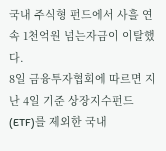국내 주식형 펀드에서 사흘 연속 1천억원 넘는자금이 이탈했다.
8일 금융투자협회에 따르면 지난 4일 기준 상장지수펀드(ETF)를 제외한 국내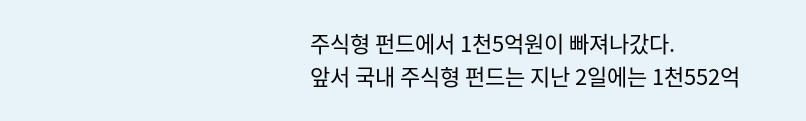주식형 펀드에서 1천5억원이 빠져나갔다.
앞서 국내 주식형 펀드는 지난 2일에는 1천552억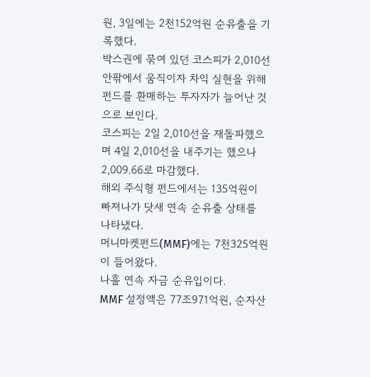원, 3일에는 2천152억원 순유출을 기록했다.
박스권에 묶여 있던 코스피가 2,010선 안팎에서 움직이자 차익 실현을 위해 펀드를 환매하는 투자자가 늘어난 것으로 보인다.
코스피는 2일 2,010선을 재돌파했으며 4일 2,010선을 내주기는 했으나 2,009.66로 마감했다.
해외 주식형 펀드에서는 135억원이 빠져나가 닷새 연속 순유출 상태를 나타냈다.
머니마켓펀드(MMF)에는 7천325억원이 들어왔다.
나흘 연속 자금 순유입이다.
MMF 설정액은 77조971억원, 순자산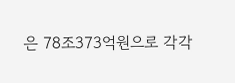은 78조373억원으로 각각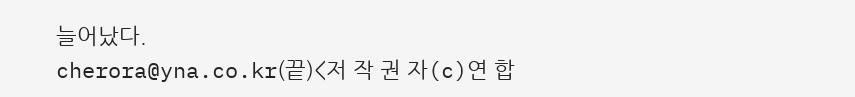늘어났다.
cherora@yna.co.kr(끝)<저 작 권 자(c)연 합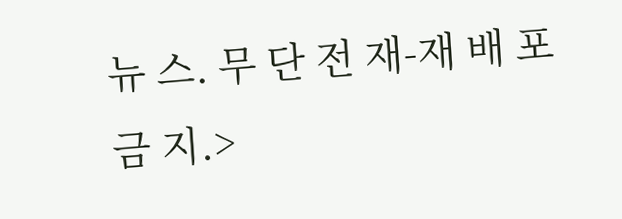뉴 스. 무 단 전 재-재 배 포 금 지.>